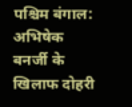पश्चिम बंगाल: अभिषेक बनर्जी के खिलाफ दोहरी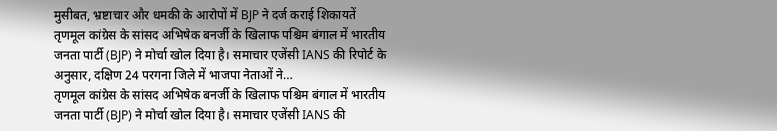मुसीबत, भ्रष्टाचार और धमकी के आरोपों में BJP ने दर्ज कराई शिकायतें
तृणमूल कांग्रेस के सांसद अभिषेक बनर्जी के खिलाफ पश्चिम बंगाल में भारतीय जनता पार्टी (BJP) ने मोर्चा खोल दिया है। समाचार एजेंसी IANS की रिपोर्ट के अनुसार, दक्षिण 24 परगना जिले में भाजपा नेताओं ने…
तृणमूल कांग्रेस के सांसद अभिषेक बनर्जी के खिलाफ पश्चिम बंगाल में भारतीय जनता पार्टी (BJP) ने मोर्चा खोल दिया है। समाचार एजेंसी IANS की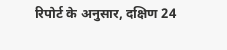रिपोर्ट के अनुसार, दक्षिण 24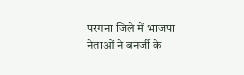परगना जिले में भाजपा नेताओं ने बनर्जी के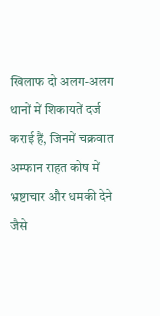खिलाफ दो अलग-अलग थानों में शिकायतें दर्ज कराई हैं, जिनमें चक्रवात अम्फान राहत कोष में भ्रष्टाचार और धमकी देने जैसे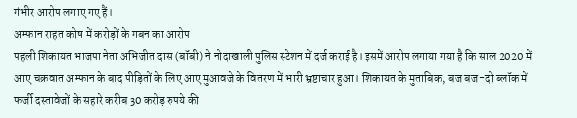गंभीर आरोप लगाए गए हैं।
अम्फान राहत कोष में करोड़ों के गबन का आरोप
पहली शिकायत भाजपा नेता अभिजीत दास (बॉबी) ने नोदाखाली पुलिस स्टेशन में दर्ज कराई है। इसमें आरोप लगाया गया है कि साल 2020 में आए चक्रवात अम्फान के बाद पीड़ितों के लिए आए मुआवजे के वितरण में भारी भ्रष्टाचार हुआ। शिकायत के मुताबिक, बज बज-दो ब्लॉक में फर्जी दस्तावेजों के सहारे करीब 30 करोड़ रुपये की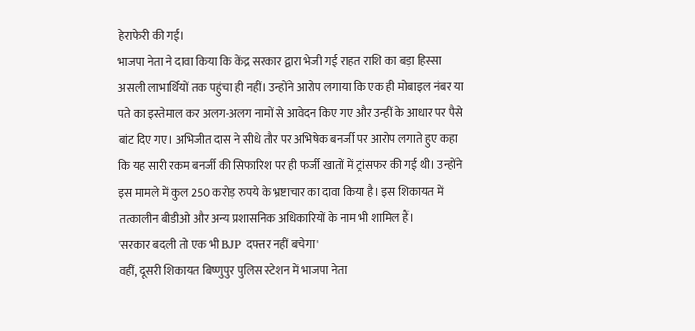हेराफेरी की गई।
भाजपा नेता ने दावा किया कि केंद्र सरकार द्वारा भेजी गई राहत राशि का बड़ा हिस्सा असली लाभार्थियों तक पहुंचा ही नहीं। उन्होंने आरोप लगाया कि एक ही मोबाइल नंबर या पते का इस्तेमाल कर अलग-अलग नामों से आवेदन किए गए और उन्हीं के आधार पर पैसे बांट दिए गए। अभिजीत दास ने सीधे तौर पर अभिषेक बनर्जी पर आरोप लगाते हुए कहा कि यह सारी रकम बनर्जी की सिफारिश पर ही फर्जी खातों में ट्रांसफर की गई थी। उन्होंने इस मामले में कुल 250 करोड़ रुपये के भ्रष्टाचार का दावा किया है। इस शिकायत में तत्कालीन बीडीओ और अन्य प्रशासनिक अधिकारियों के नाम भी शामिल हैं।
'सरकार बदली तो एक भी BJP दफ्तर नहीं बचेगा'
वहीं, दूसरी शिकायत बिष्णुपुर पुलिस स्टेशन में भाजपा नेता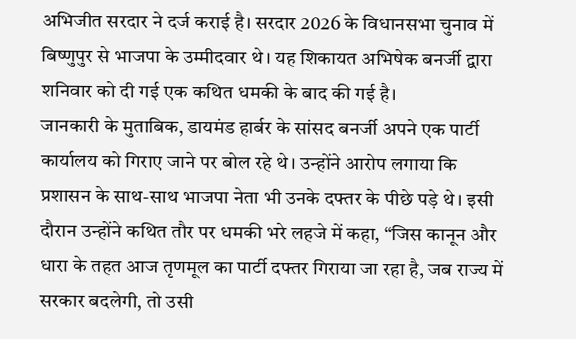अभिजीत सरदार ने दर्ज कराई है। सरदार 2026 के विधानसभा चुनाव में बिष्णुपुर से भाजपा के उम्मीदवार थे। यह शिकायत अभिषेक बनर्जी द्वारा शनिवार को दी गई एक कथित धमकी के बाद की गई है।
जानकारी के मुताबिक, डायमंड हार्बर के सांसद बनर्जी अपने एक पार्टी कार्यालय को गिराए जाने पर बोल रहे थे। उन्होंने आरोप लगाया कि प्रशासन के साथ-साथ भाजपा नेता भी उनके दफ्तर के पीछे पड़े थे। इसी दौरान उन्होंने कथित तौर पर धमकी भरे लहजे में कहा, “जिस कानून और धारा के तहत आज तृणमूल का पार्टी दफ्तर गिराया जा रहा है, जब राज्य में सरकार बदलेगी, तो उसी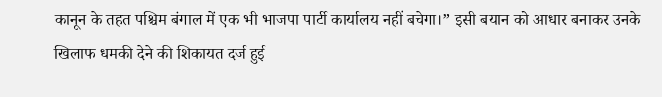कानून के तहत पश्चिम बंगाल में एक भी भाजपा पार्टी कार्यालय नहीं बचेगा।” इसी बयान को आधार बनाकर उनके खिलाफ धमकी देने की शिकायत दर्ज हुई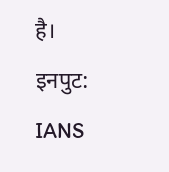है।
इनपुट: IANS